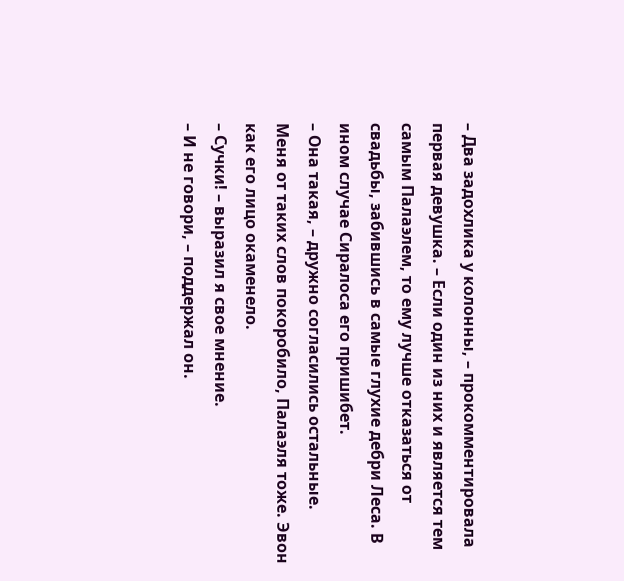– Два задохлика у колонны, – прокомментировала первая девушка. – Если один из них и является тем самым Палаэлем, то ему лучше отказаться от свадьбы, забившись в самые глухие дебри Леса. В ином случае Сиралоса его пришибет.
– Она такая, – дружно согласились остальные.
Меня от таких слов покоробило, Палаэля тоже. Эвон как его лицо окаменело.
– Сучки! – выразил я свое мнение.
– И не говори, – поддержал он.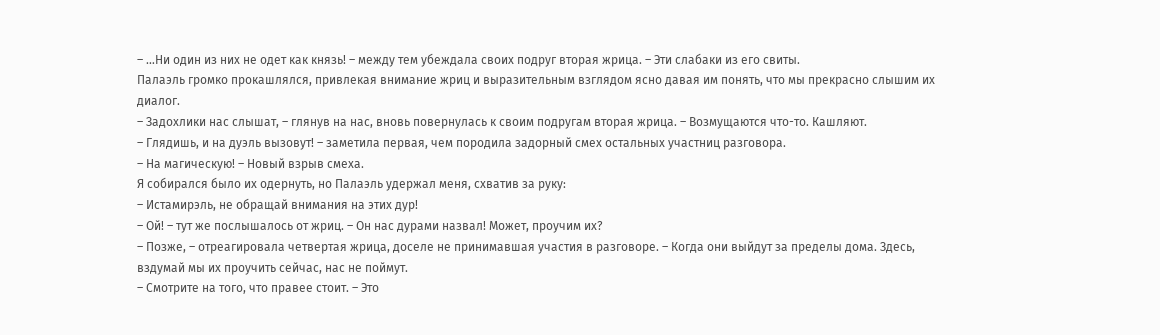– …Ни один из них не одет как князь! – между тем убеждала своих подруг вторая жрица. – Эти слабаки из его свиты.
Палаэль громко прокашлялся, привлекая внимание жриц и выразительным взглядом ясно давая им понять, что мы прекрасно слышим их диалог.
– Задохлики нас слышат, – глянув на нас, вновь повернулась к своим подругам вторая жрица. – Возмущаются что-то. Кашляют.
– Глядишь, и на дуэль вызовут! – заметила первая, чем породила задорный смех остальных участниц разговора.
– На магическую! – Новый взрыв смеха.
Я собирался было их одернуть, но Палаэль удержал меня, схватив за руку:
– Истамирэль, не обращай внимания на этих дур!
– Ой! – тут же послышалось от жриц. – Он нас дурами назвал! Может, проучим их?
– Позже, – отреагировала четвертая жрица, доселе не принимавшая участия в разговоре. – Когда они выйдут за пределы дома. Здесь, вздумай мы их проучить сейчас, нас не поймут.
– Смотрите на того, что правее стоит. – Это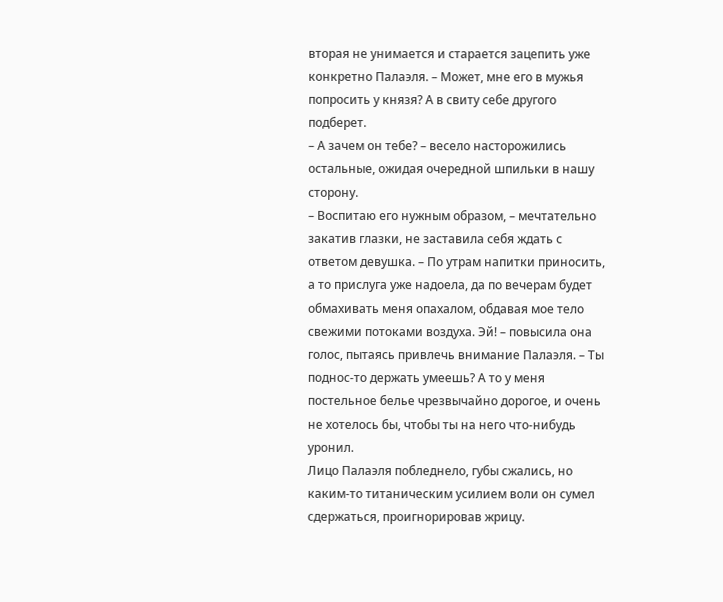вторая не унимается и старается зацепить уже конкретно Палаэля. – Может, мне его в мужья попросить у князя? А в свиту себе другого подберет.
– А зачем он тебе? – весело насторожились остальные, ожидая очередной шпильки в нашу сторону.
– Воспитаю его нужным образом, – мечтательно закатив глазки, не заставила себя ждать с ответом девушка. – По утрам напитки приносить, а то прислуга уже надоела, да по вечерам будет обмахивать меня опахалом, обдавая мое тело свежими потоками воздуха. Эй! – повысила она голос, пытаясь привлечь внимание Палаэля. – Ты поднос-то держать умеешь? А то у меня постельное белье чрезвычайно дорогое, и очень не хотелось бы, чтобы ты на него что-нибудь уронил.
Лицо Палаэля побледнело, губы сжались, но каким-то титаническим усилием воли он сумел сдержаться, проигнорировав жрицу.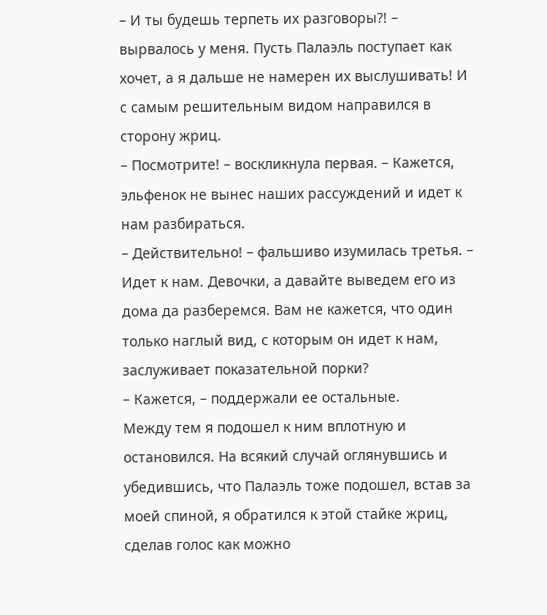– И ты будешь терпеть их разговоры?! – вырвалось у меня. Пусть Палаэль поступает как хочет, а я дальше не намерен их выслушивать! И с самым решительным видом направился в сторону жриц.
– Посмотрите! – воскликнула первая. – Кажется, эльфенок не вынес наших рассуждений и идет к нам разбираться.
– Действительно! – фальшиво изумилась третья. – Идет к нам. Девочки, а давайте выведем его из дома да разберемся. Вам не кажется, что один только наглый вид, с которым он идет к нам, заслуживает показательной порки?
– Кажется, – поддержали ее остальные.
Между тем я подошел к ним вплотную и остановился. На всякий случай оглянувшись и убедившись, что Палаэль тоже подошел, встав за моей спиной, я обратился к этой стайке жриц, сделав голос как можно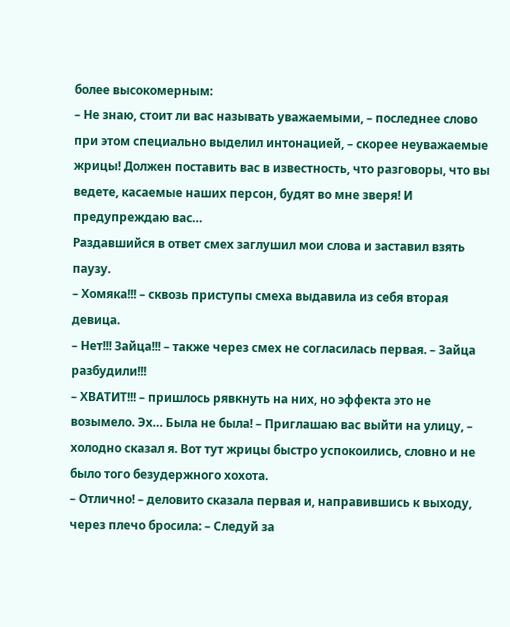более высокомерным:
– Не знаю, стоит ли вас называть уважаемыми, – последнее слово при этом специально выделил интонацией, – скорее неуважаемые жрицы! Должен поставить вас в известность, что разговоры, что вы ведете, касаемые наших персон, будят во мне зверя! И предупреждаю вас…
Раздавшийся в ответ смех заглушил мои слова и заставил взять паузу.
– Хомяка!!! – сквозь приступы смеха выдавила из себя вторая девица.
– Нет!!! Зайца!!! – также через смех не согласилась первая. – Зайца разбудили!!!
– ХВАТИТ!!! – пришлось рявкнуть на них, но эффекта это не возымело. Эх… Была не была! – Приглашаю вас выйти на улицу, – холодно сказал я. Вот тут жрицы быстро успокоились, словно и не было того безудержного хохота.
– Отлично! – деловито сказала первая и, направившись к выходу, через плечо бросила: – Следуй за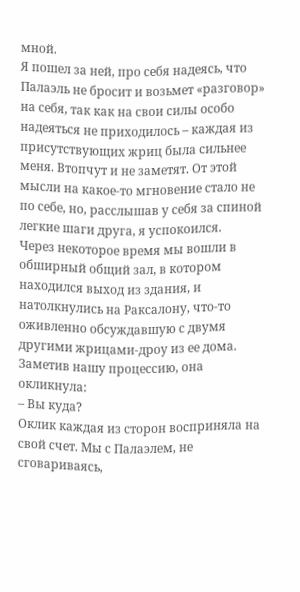мной.
Я пошел за ней, про себя надеясь, что Палаэль не бросит и возьмет «разговор» на себя, так как на свои силы особо надеяться не приходилось – каждая из присутствующих жриц была сильнее меня. Втопчут и не заметят. От этой мысли на какое-то мгновение стало не по себе, но, расслышав у себя за спиной легкие шаги друга, я успокоился.
Через некоторое время мы вошли в обширный общий зал, в котором находился выход из здания, и натолкнулись на Раксалону, что-то оживленно обсуждавшую с двумя другими жрицами-дроу из ее дома. Заметив нашу процессию, она окликнула:
– Вы куда?
Оклик каждая из сторон восприняла на свой счет. Мы с Палаэлем, не сговариваясь,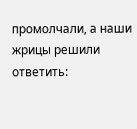промолчали, а наши жрицы решили ответить: